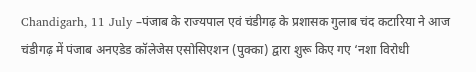Chandigarh, 11 July –पंजाब के राज्यपाल एवं चंडीगढ़ के प्रशासक गुलाब चंद कटारिया ने आज चंडीगढ़ में पंजाब अनएडेड कॉलेजेस एसोसिएशन (पुक्का) द्वारा शुरू किए गए ‘नशा विरोधी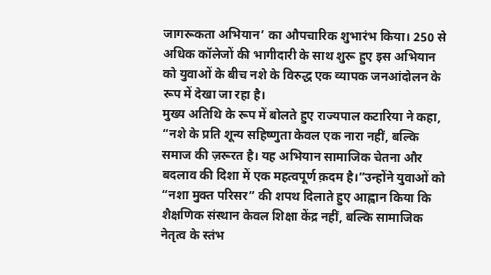जागरूकता अभियान’ का औपचारिक शुभारंभ किया। 250 से अधिक कॉलेजों की भागीदारी के साथ शुरू हुए इस अभियान को युवाओं के बीच नशे के विरुद्ध एक व्यापक जनआंदोलन के रूप में देखा जा रहा है।
मुख्य अतिथि के रूप में बोलते हुए राज्यपाल कटारिया ने कहा, “नशे के प्रति शून्य सहिष्णुता केवल एक नारा नहीं, बल्कि समाज की ज़रूरत है। यह अभियान सामाजिक चेतना और बदलाव की दिशा में एक महत्वपूर्ण क़दम है।”उन्होंने युवाओं को “नशा मुक्त परिसर” की शपथ दिलाते हुए आह्वान किया कि शैक्षणिक संस्थान केवल शिक्षा केंद्र नहीं, बल्कि सामाजिक नेतृत्व के स्तंभ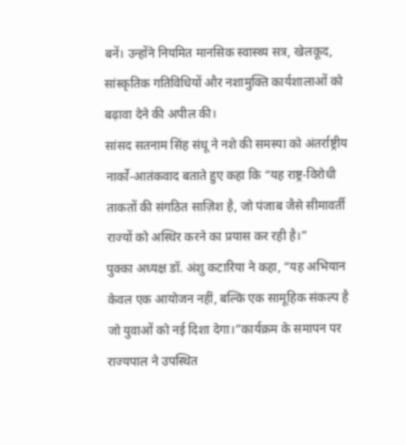बनें। उन्होंने नियमित मानसिक स्वास्थ्य सत्र, खेलकूद, सांस्कृतिक गतिविधियों और नशामुक्ति कार्यशालाओं को बढ़ावा देने की अपील की।
सांसद सतनाम सिंह संधू ने नशे की समस्या को अंतर्राष्ट्रीय नार्को-आतंकवाद बताते हुए कहा कि “यह राष्ट्र-विरोधी ताकतों की संगठित साज़िश है, जो पंजाब जैसे सीमावर्ती राज्यों को अस्थिर करने का प्रयास कर रही है।”
पुक्का अध्यक्ष डॉ. अंशु कटारिया ने कहा, “यह अभियान केवल एक आयोजन नहीं, बल्कि एक सामूहिक संकल्प है जो युवाओं को नई दिशा देगा।”कार्यक्रम के समापन पर राज्यपाल ने उपस्थित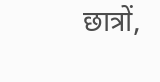छात्रों,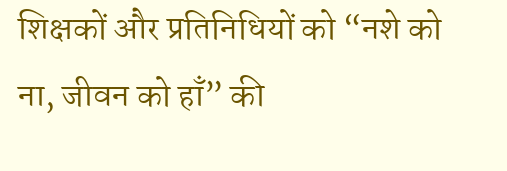शिक्षकों और प्रतिनिधियों को “नशे को ना, जीवन को हाँ” की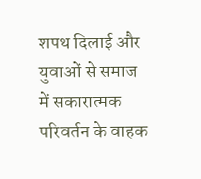शपथ दिलाई और युवाओं से समाज में सकारात्मक परिवर्तन के वाहक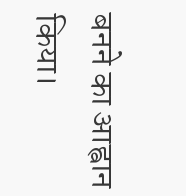बनने का आह्वान किया।